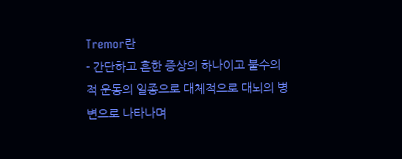Tremor란
- 간단하고 흔한 증상의 하나이고 불수의적 운동의 일종으로 대체적으로 대뇌의 병변으로 나타나며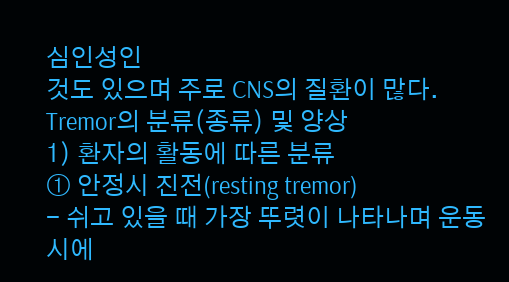심인성인
것도 있으며 주로 CNS의 질환이 많다.
Tremor의 분류(종류) 및 양상
1) 환자의 활동에 따른 분류
① 안정시 진전(resting tremor)
- 쉬고 있을 때 가장 뚜렷이 나타나며 운동 시에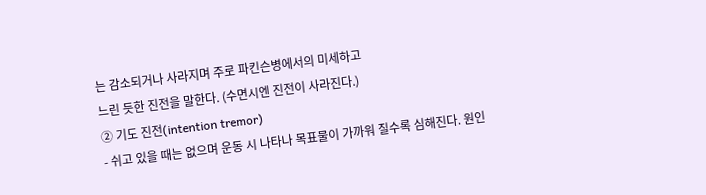는 감소되거나 사라지며 주로 파킨슨병에서의 미세하고
느린 듯한 진전을 말한다. (수면시엔 진전이 사라진다.)
② 기도 진전(intention tremor)
- 쉬고 있을 때는 없으며 운동 시 나타나 목표물이 가까워 질수록 심해진다. 원인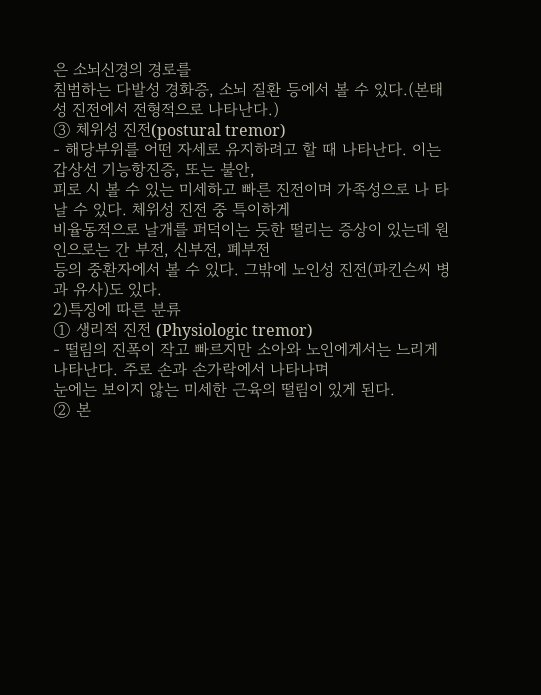은 소뇌신경의 경로를
침범하는 다발성 경화증, 소뇌 질환 등에서 볼 수 있다.(본태성 진전에서 전형적으로 나타난다.)
③ 체위성 진전(postural tremor)
- 해당부위를 어떤 자세로 유지하려고 할 때 나타난다. 이는 갑상선 기능항진증, 또는 불안,
피로 시 볼 수 있는 미세하고 빠른 진전이며 가족성으로 나 타날 수 있다. 체위성 진전 중 특이하게
비율동적으로 날개를 퍼덕이는 듯한 떨리는 증상이 있는데 원인으로는 간 부전, 신부전, 폐부전
등의 중환자에서 볼 수 있다. 그밖에 노인성 진전(파킨슨씨 병과 유사)도 있다.
2)특징에 따른 분류
① 생리적 진전 (Physiologic tremor)
- 떨림의 진폭이 작고 빠르지만 소아와 노인에게서는 느리게 나타난다. 주로 손과 손가락에서 나타나며
눈에는 보이지 않는 미세한 근육의 떨림이 있게 된다.
② 본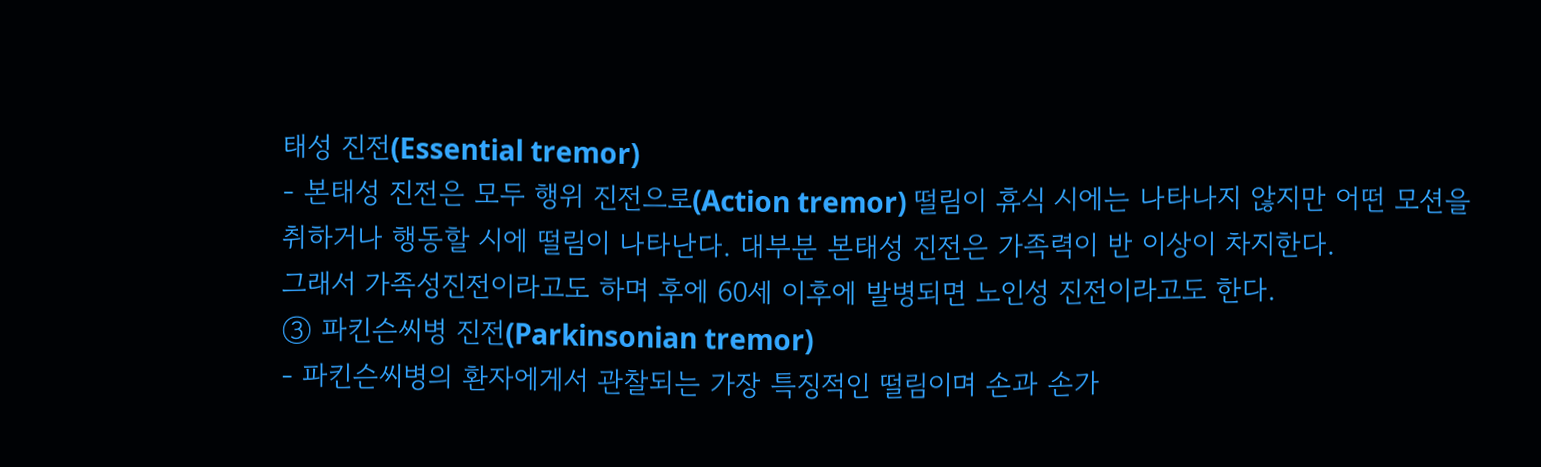태성 진전(Essential tremor)
- 본태성 진전은 모두 행위 진전으로(Action tremor) 떨림이 휴식 시에는 나타나지 않지만 어떤 모션을
취하거나 행동할 시에 떨림이 나타난다. 대부분 본태성 진전은 가족력이 반 이상이 차지한다.
그래서 가족성진전이라고도 하며 후에 60세 이후에 발병되면 노인성 진전이라고도 한다.
③ 파킨슨씨병 진전(Parkinsonian tremor)
- 파킨슨씨병의 환자에게서 관찰되는 가장 특징적인 떨림이며 손과 손가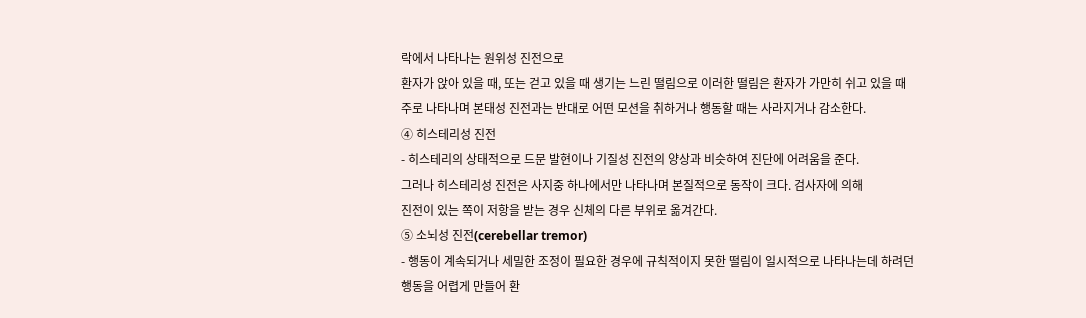락에서 나타나는 원위성 진전으로
환자가 앉아 있을 때, 또는 걷고 있을 때 생기는 느린 떨림으로 이러한 떨림은 환자가 가만히 쉬고 있을 때
주로 나타나며 본태성 진전과는 반대로 어떤 모션을 취하거나 행동할 때는 사라지거나 감소한다.
④ 히스테리성 진전
- 히스테리의 상태적으로 드문 발현이나 기질성 진전의 양상과 비슷하여 진단에 어려움을 준다.
그러나 히스테리성 진전은 사지중 하나에서만 나타나며 본질적으로 동작이 크다. 검사자에 의해
진전이 있는 쪽이 저항을 받는 경우 신체의 다른 부위로 옮겨간다.
⑤ 소뇌성 진전(cerebellar tremor)
- 행동이 계속되거나 세밀한 조정이 필요한 경우에 규칙적이지 못한 떨림이 일시적으로 나타나는데 하려던
행동을 어렵게 만들어 환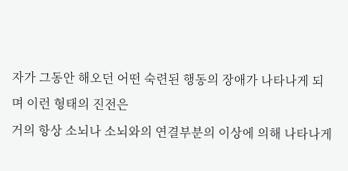자가 그동안 해오던 어떤 숙련된 행동의 장애가 나타나게 되며 이런 형태의 진전은
거의 항상 소뇌나 소뇌와의 연결부분의 이상에 의해 나타나게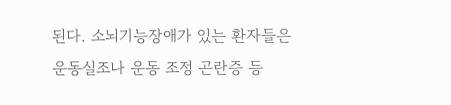된다. 소뇌기능장애가 있는 환자들은
운동실조나 운동 조정 곤란증 등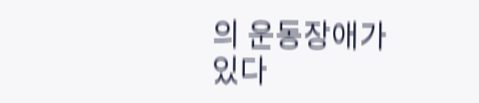의 운동장애가 있다